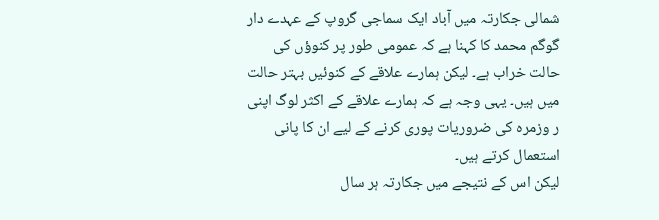شمالی جکارتہ میں آباد ایک سماجی گروپ کے عہدے دار گوگم محمد کا کہنا ہے کہ عمومی طور پر کنوؤں کی حالت خراب ہے۔ لیکن ہمارے علاقے کے کنوئیں بہتر حالت میں ہیں۔ یہی وجہ ہے کہ ہمارے علاقے کے اکثر لوگ اپنی ر وزمرہ کی ضروريات پوری کرنے کے لیے ان کا پانی استعمال کرتے ہیں۔
لیکن اس کے نتیجے میں جکارتہ ہر سال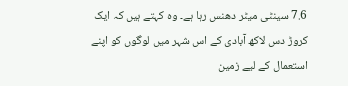7.6 سینٹی میٹر دھنس رہا ہے۔ وہ کہتے ہیں کہ ایک کروڑ دس لاکھ آبادی کے اس شہر میں لوگوں کو اپنے استعمال کے لیے زمین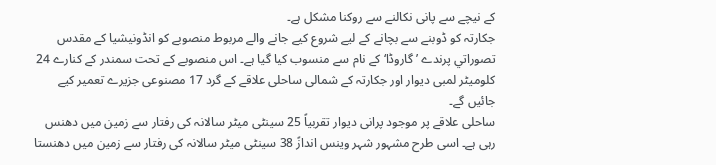کے نیچے سے پانی نکالنے سے روکنا مشکل ہے۔
جکارتہ کو ڈوبنے سے بچانے کے لیے شروع کیے جانے والے مربوط منصوبے کو انڈونیشیا کے مقدس تصوراتي پرندے ’ گاروڈا‘ کے نام سے منسوب کیا گیا ہے۔ اس منصوبے کے تحت سمندر کے کنارے 24 کلومیٹر لمبی دیوار اور جکارتہ کے شمالی ساحلی علاقے کے گرد 17 مصنوعی جزیرے تعمیر کیے جائیں گے۔
ساحلی علاقے پر موجود پرانی دیوار تقربیاً 25 سینٹی میٹر سالانہ کی رفتار سے زمین میں دھنس رہی ہے۔ اسی طرح مشہور شہر وینس اندازً 38 سینٹی میٹر سالانہ کی رفتار سے زمین میں دھنستا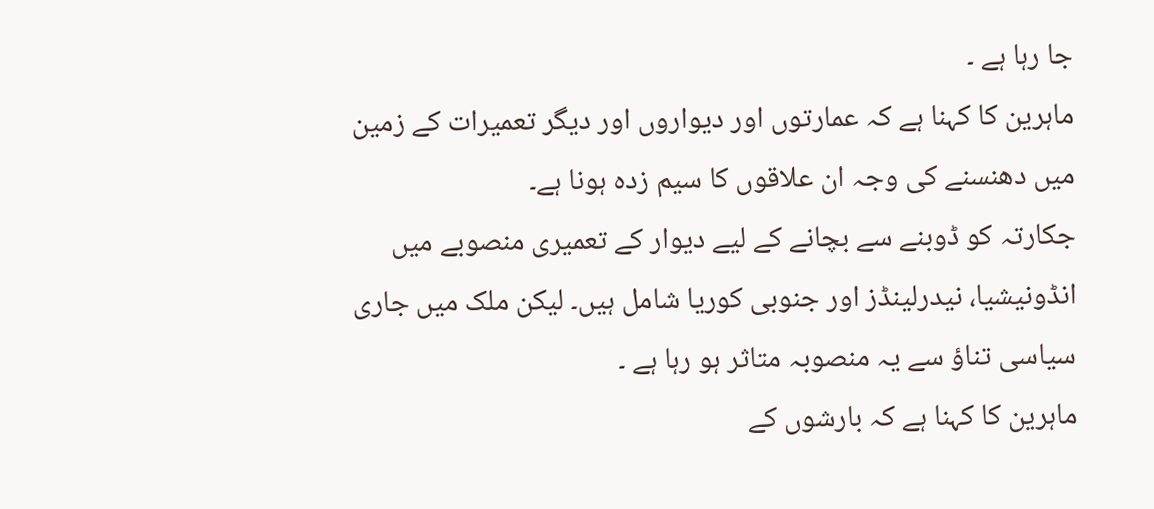جا رہا ہے ۔
ماہرین کا کہنا ہے کہ عمارتوں اور دیواروں اور دیگر تعمیرات کے زمین میں دھنسنے کی وجہ ان علاقوں کا سیم زدہ ہونا ہے۔
جکارتہ کو ڈوبنے سے بچانے کے لیے دیوار کے تعمیری منصوبے میں انڈونیشیا، نیدرلینڈز اور جنوبی کوریا شامل ہیں۔ لیکن ملک میں جاری سیاسی تناؤ سے یہ منصوبہ متاثر ہو رہا ہے ۔
ماہرین کا کہنا ہے کہ بارشوں کے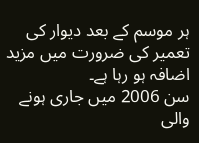ہر موسم کے بعد دیوار کی تعمیر کی ضرورت میں مزید اضافہ ہو رہا ہے۔
سن 2006 میں جاری ہونے والی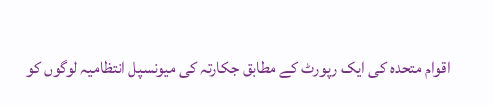اقوام متحدہ کی ایک رپورٹ کے مطابق جکارتہ کی میونسپل انتظامیہ لوگوں کو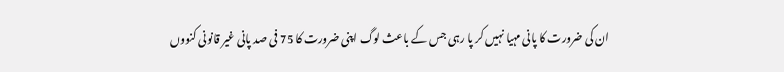ان کی ضرورت کا پانی مہیا نہیں کر پا رہی جس کے باعث لوگ اپنی ضرورت کا 75 فی صد پانی غیر قانونی کنووں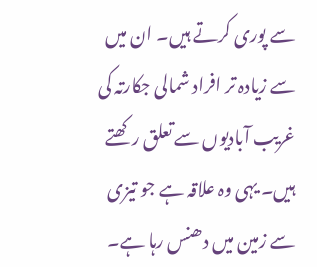سے پوری کرتے ہیں۔ ان میں سے زیادہ تر افراد شمالی جکارتہ کی غریب آبادیوں سے تعلق رکھتے ہیں۔ یہی وہ علاقہ ہے جو تیزی سے زمین میں دھنس رہا ہے۔